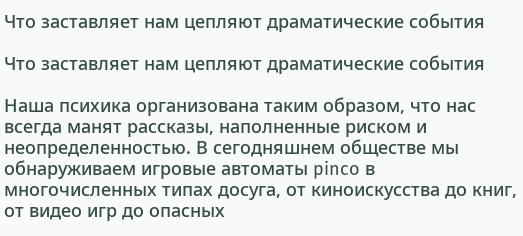Что заставляет нам цепляют драматические события

Что заставляет нам цепляют драматические события

Наша психика организована таким образом, что нас всегда манят рассказы, наполненные риском и неопределенностью. В сегодняшнем обществе мы обнаруживаем игровые автоматы pinco в многочисленных типах досуга, от киноискусства до книг, от видео игр до опасных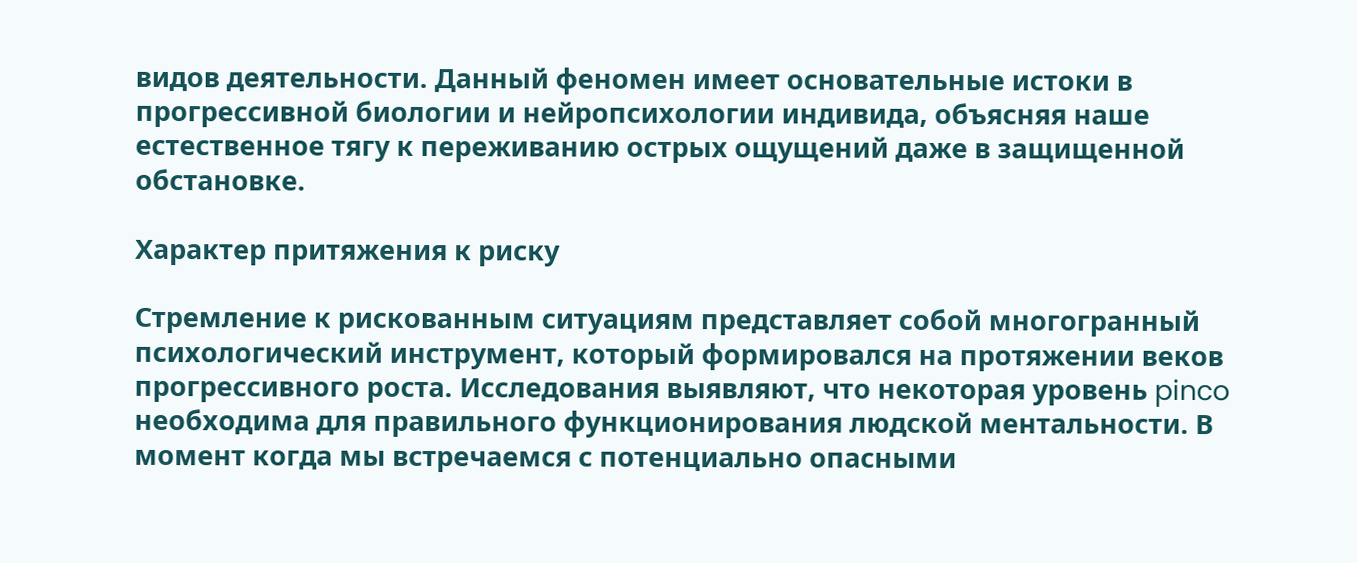видов деятельности. Данный феномен имеет основательные истоки в прогрессивной биологии и нейропсихологии индивида, объясняя наше естественное тягу к переживанию острых ощущений даже в защищенной обстановке.

Характер притяжения к риску

Стремление к рискованным ситуациям представляет собой многогранный психологический инструмент, который формировался на протяжении веков прогрессивного роста. Исследования выявляют, что некоторая уровень pinco необходима для правильного функционирования людской ментальности. В момент когда мы встречаемся с потенциально опасными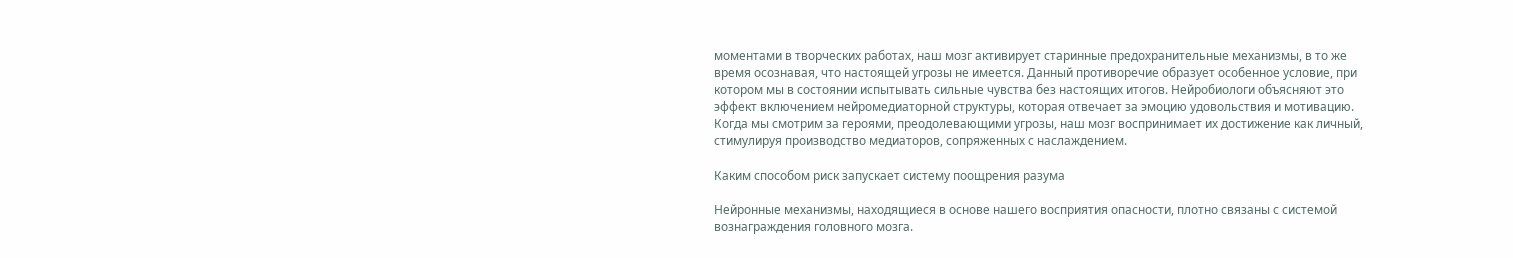моментами в творческих работах, наш мозг активирует старинные предохранительные механизмы, в то же время осознавая, что настоящей угрозы не имеется. Данный противоречие образует особенное условие, при котором мы в состоянии испытывать сильные чувства без настоящих итогов. Нейробиологи объясняют это эффект включением нейромедиаторной структуры, которая отвечает за эмоцию удовольствия и мотивацию. Когда мы смотрим за героями, преодолевающими угрозы, наш мозг воспринимает их достижение как личный, стимулируя производство медиаторов, сопряженных с наслаждением.

Каким способом риск запускает систему поощрения разума

Нейронные механизмы, находящиеся в основе нашего восприятия опасности, плотно связаны с системой вознаграждения головного мозга.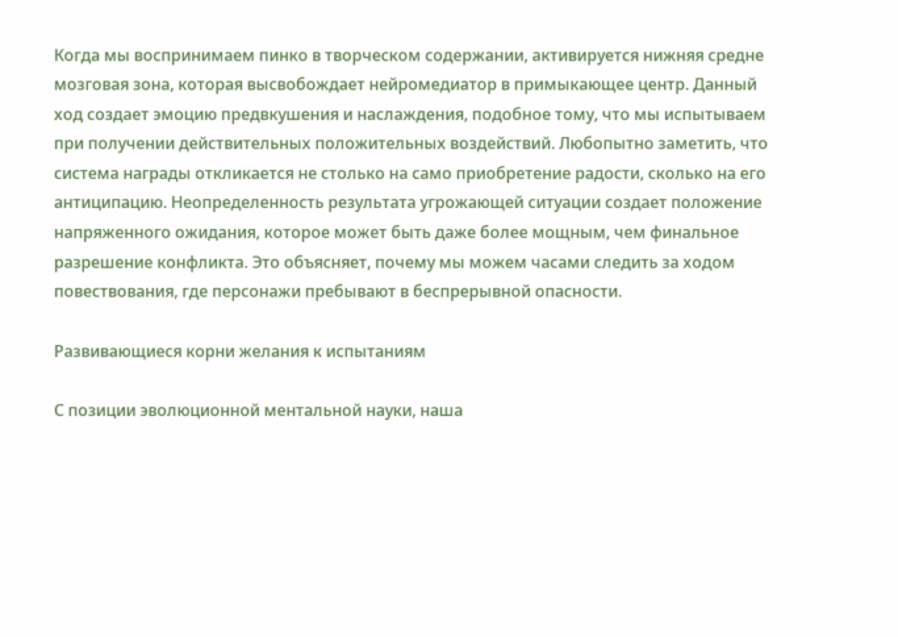Когда мы воспринимаем пинко в творческом содержании, активируется нижняя средне мозговая зона, которая высвобождает нейромедиатор в примыкающее центр. Данный ход создает эмоцию предвкушения и наслаждения, подобное тому, что мы испытываем при получении действительных положительных воздействий. Любопытно заметить, что система награды откликается не столько на само приобретение радости, сколько на его антиципацию. Неопределенность результата угрожающей ситуации создает положение напряженного ожидания, которое может быть даже более мощным, чем финальное разрешение конфликта. Это объясняет, почему мы можем часами следить за ходом повествования, где персонажи пребывают в беспрерывной опасности.

Развивающиеся корни желания к испытаниям

С позиции эволюционной ментальной науки, наша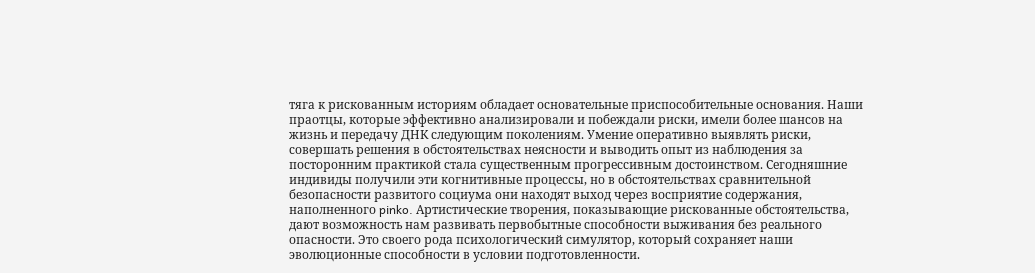тяга к рискованным историям обладает основательные приспособительные основания. Наши праотцы, которые эффективно анализировали и побеждали риски, имели более шансов на жизнь и передачу ДНК следующим поколениям. Умение оперативно выявлять риски, совершать решения в обстоятельствах неясности и выводить опыт из наблюдения за посторонним практикой стала существенным прогрессивным достоинством. Сегодняшние индивиды получили эти когнитивные процессы, но в обстоятельствах сравнительной безопасности развитого социума они находят выход через восприятие содержания, наполненного pinko. Артистические творения, показывающие рискованные обстоятельства, дают возможность нам развивать первобытные способности выживания без реального опасности. Это своего рода психологический симулятор, который сохраняет наши эволюционные способности в условии подготовленности.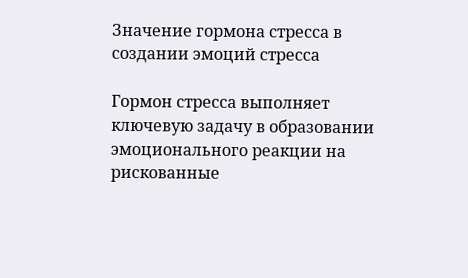Значение гормона стресса в создании эмоций стресса

Гормон стресса выполняет ключевую задачу в образовании эмоционального реакции на рискованные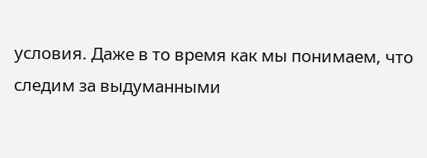условия. Даже в то время как мы понимаем, что следим за выдуманными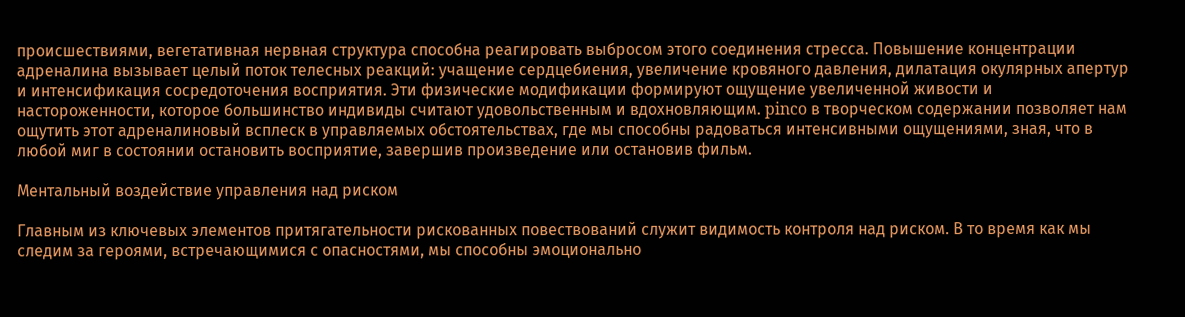происшествиями, вегетативная нервная структура способна реагировать выбросом этого соединения стресса. Повышение концентрации адреналина вызывает целый поток телесных реакций: учащение сердцебиения, увеличение кровяного давления, дилатация окулярных апертур и интенсификация сосредоточения восприятия. Эти физические модификации формируют ощущение увеличенной живости и настороженности, которое большинство индивиды считают удовольственным и вдохновляющим. pinco в творческом содержании позволяет нам ощутить этот адреналиновый всплеск в управляемых обстоятельствах, где мы способны радоваться интенсивными ощущениями, зная, что в любой миг в состоянии остановить восприятие, завершив произведение или остановив фильм.

Ментальный воздействие управления над риском

Главным из ключевых элементов притягательности рискованных повествований служит видимость контроля над риском. В то время как мы следим за героями, встречающимися с опасностями, мы способны эмоционально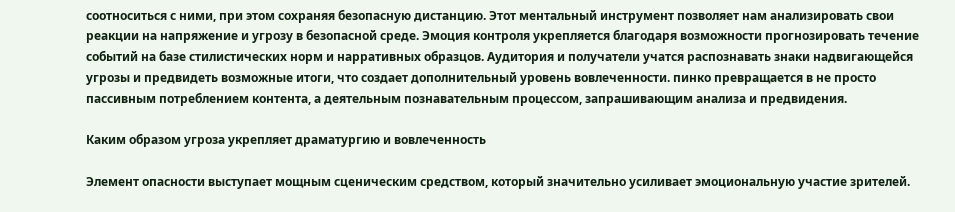соотноситься с ними, при этом сохраняя безопасную дистанцию. Этот ментальный инструмент позволяет нам анализировать свои реакции на напряжение и угрозу в безопасной среде. Эмоция контроля укрепляется благодаря возможности прогнозировать течение событий на базе стилистических норм и нарративных образцов. Аудитория и получатели учатся распознавать знаки надвигающейся угрозы и предвидеть возможные итоги, что создает дополнительный уровень вовлеченности. пинко превращается в не просто пассивным потреблением контента, а деятельным познавательным процессом, запрашивающим анализа и предвидения.

Каким образом угроза укрепляет драматургию и вовлеченность

Элемент опасности выступает мощным сценическим средством, который значительно усиливает эмоциональную участие зрителей.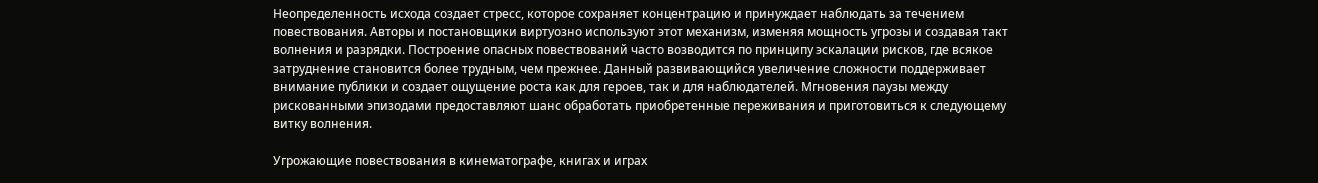Неопределенность исхода создает стресс, которое сохраняет концентрацию и принуждает наблюдать за течением повествования. Авторы и постановщики виртуозно используют этот механизм, изменяя мощность угрозы и создавая такт волнения и разрядки. Построение опасных повествований часто возводится по принципу эскалации рисков, где всякое затруднение становится более трудным, чем прежнее. Данный развивающийся увеличение сложности поддерживает внимание публики и создает ощущение роста как для героев, так и для наблюдателей. Мгновения паузы между рискованными эпизодами предоставляют шанс обработать приобретенные переживания и приготовиться к следующему витку волнения.

Угрожающие повествования в кинематографе, книгах и играх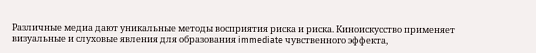Различные медиа дают уникальные методы восприятия риска и риска. Киноискусство применяет визуальные и слуховые явления для образования immediate чувственного эффекта,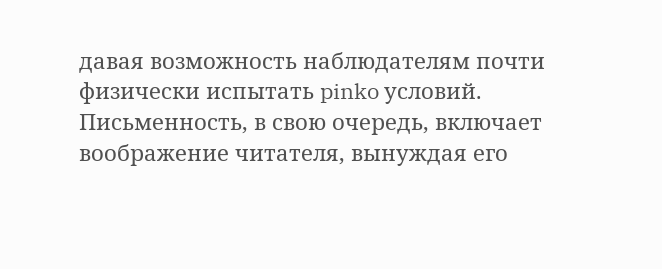давая возможность наблюдателям почти физически испытать pinko условий. Письменность, в свою очередь, включает воображение читателя, вынуждая его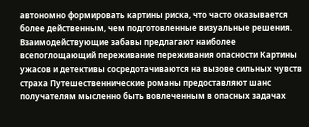автономно формировать картины риска, что часто оказывается более действенным, чем подготовленные визуальные решения. Взаимодействующие забавы предлагают наиболее всепоглощающий переживание переживания опасности Картины ужасов и детективы сосредотачиваются на вызове сильных чувств страха Путешественнические романы предоставляют шанс получателям мысленно быть вовлеченным в опасных задачах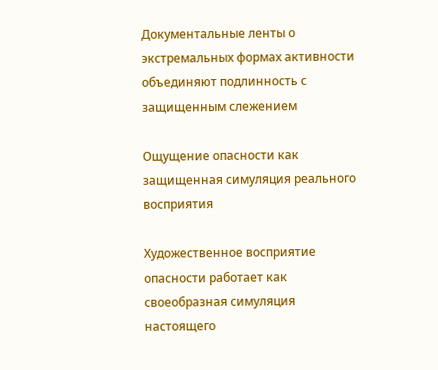Документальные ленты о экстремальных формах активности объединяют подлинность с защищенным слежением

Ощущение опасности как защищенная симуляция реального восприятия

Художественное восприятие опасности работает как своеобразная симуляция настоящего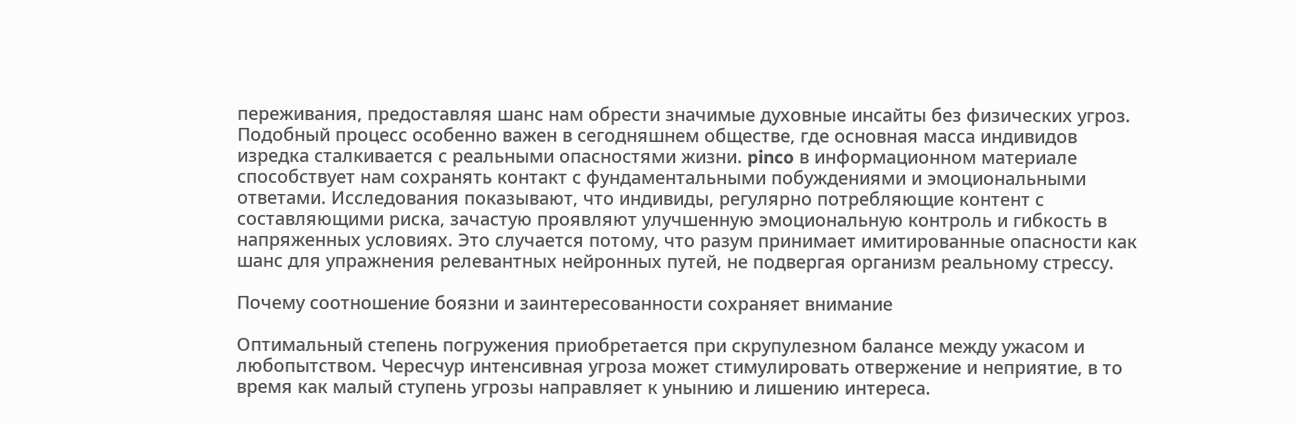переживания, предоставляя шанс нам обрести значимые духовные инсайты без физических угроз. Подобный процесс особенно важен в сегодняшнем обществе, где основная масса индивидов изредка сталкивается с реальными опасностями жизни. pinco в информационном материале способствует нам сохранять контакт с фундаментальными побуждениями и эмоциональными ответами. Исследования показывают, что индивиды, регулярно потребляющие контент с составляющими риска, зачастую проявляют улучшенную эмоциональную контроль и гибкость в напряженных условиях. Это случается потому, что разум принимает имитированные опасности как шанс для упражнения релевантных нейронных путей, не подвергая организм реальному стрессу.

Почему соотношение боязни и заинтересованности сохраняет внимание

Оптимальный степень погружения приобретается при скрупулезном балансе между ужасом и любопытством. Чересчур интенсивная угроза может стимулировать отвержение и неприятие, в то время как малый ступень угрозы направляет к унынию и лишению интереса.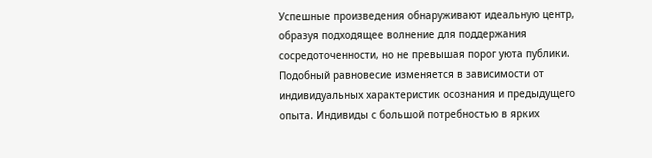Успешные произведения обнаруживают идеальную центр, образуя подходящее волнение для поддержания сосредоточенности, но не превышая порог уюта публики. Подобный равновесие изменяется в зависимости от индивидуальных характеристик осознания и предыдущего опыта. Индивиды с большой потребностью в ярких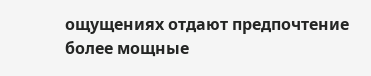ощущениях отдают предпочтение более мощные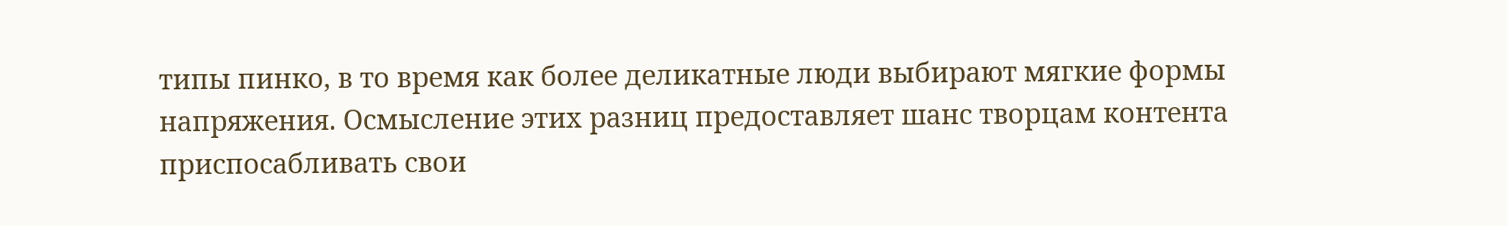типы пинко, в то время как более деликатные люди выбирают мягкие формы напряжения. Осмысление этих разниц предоставляет шанс творцам контента приспосабливать свои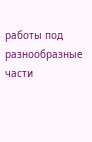работы под разнообразные части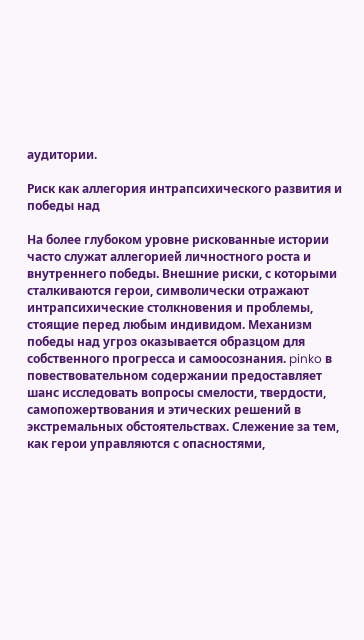аудитории.

Риск как аллегория интрапсихического развития и победы над

На более глубоком уровне рискованные истории часто служат аллегорией личностного роста и внутреннего победы. Внешние риски, с которыми сталкиваются герои, символически отражают интрапсихические столкновения и проблемы, стоящие перед любым индивидом. Механизм победы над угроз оказывается образцом для собственного прогресса и самоосознания. pinko в повествовательном содержании предоставляет шанс исследовать вопросы смелости, твердости, самопожертвования и этических решений в экстремальных обстоятельствах. Слежение за тем, как герои управляются с опасностями,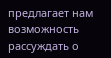предлагает нам возможность рассуждать о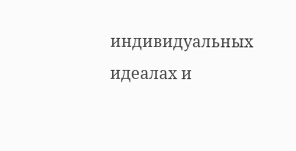индивидуальных идеалах и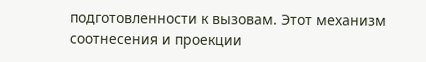подготовленности к вызовам. Этот механизм соотнесения и проекции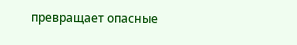превращает опасные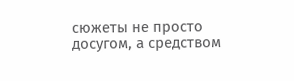сюжеты не просто досугом, а средством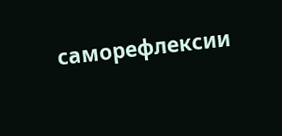саморефлексии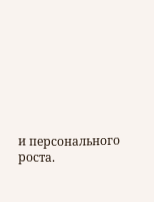и персонального роста.